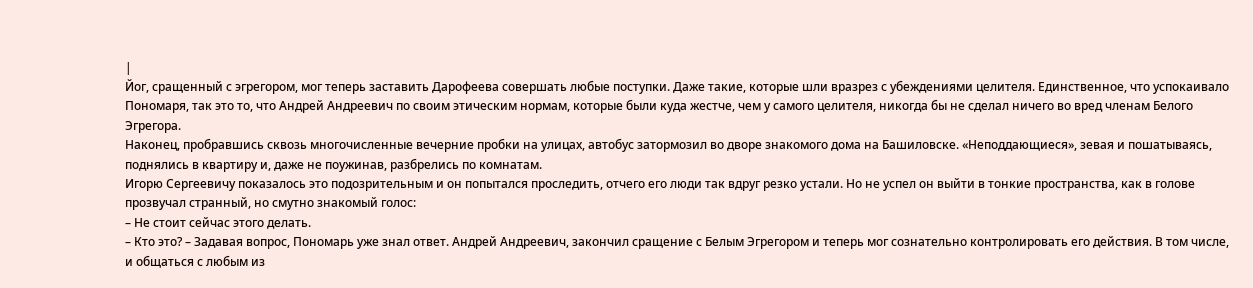|
Йог, сращенный с эгрегором, мог теперь заставить Дарофеева совершать любые поступки. Даже такие, которые шли вразрез с убеждениями целителя. Единственное, что успокаивало Пономаря, так это то, что Андрей Андреевич по своим этическим нормам, которые были куда жестче, чем у самого целителя, никогда бы не сделал ничего во вред членам Белого Эгрегора.
Наконец, пробравшись сквозь многочисленные вечерние пробки на улицах, автобус затормозил во дворе знакомого дома на Башиловске. «Неподдающиеся», зевая и пошатываясь, поднялись в квартиру и, даже не поужинав, разбрелись по комнатам.
Игорю Сергеевичу показалось это подозрительным и он попытался проследить, отчего его люди так вдруг резко устали. Но не успел он выйти в тонкие пространства, как в голове прозвучал странный, но смутно знакомый голос:
– Не стоит сейчас этого делать.
– Кто это? – Задавая вопрос, Пономарь уже знал ответ. Андрей Андреевич, закончил сращение с Белым Эгрегором и теперь мог сознательно контролировать его действия. В том числе, и общаться с любым из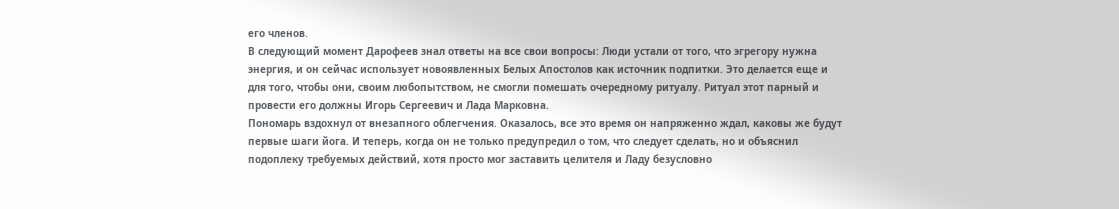его членов.
В следующий момент Дарофеев знал ответы на все свои вопросы: Люди устали от того, что эгрегору нужна энергия, и он сейчас использует новоявленных Белых Апостолов как источник подпитки. Это делается еще и для того, чтобы они, своим любопытством, не смогли помешать очередному ритуалу. Ритуал этот парный и провести его должны Игорь Сергеевич и Лада Марковна.
Пономарь вздохнул от внезапного облегчения. Оказалось, все это время он напряженно ждал, каковы же будут первые шаги йога. И теперь, когда он не только предупредил о том, что следует сделать, но и объяснил подоплеку требуемых действий, хотя просто мог заставить целителя и Ладу безусловно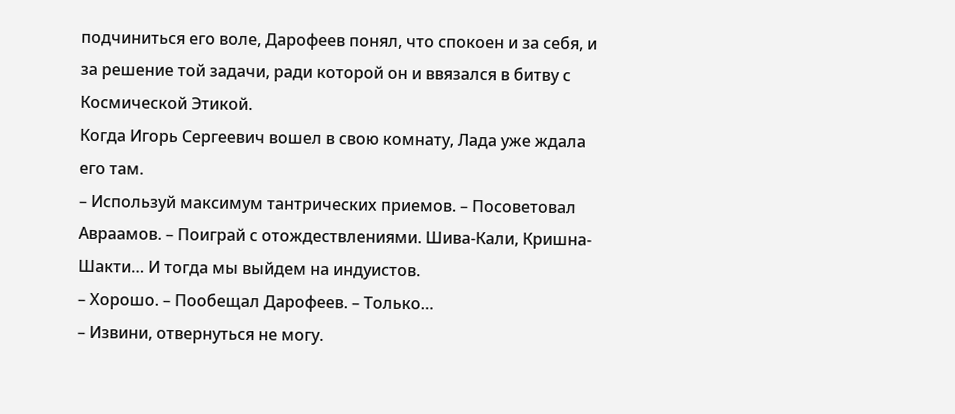подчиниться его воле, Дарофеев понял, что спокоен и за себя, и за решение той задачи, ради которой он и ввязался в битву с Космической Этикой.
Когда Игорь Сергеевич вошел в свою комнату, Лада уже ждала его там.
– Используй максимум тантрических приемов. – Посоветовал Авраамов. – Поиграй с отождествлениями. Шива-Кали, Кришна-Шакти… И тогда мы выйдем на индуистов.
– Хорошо. – Пообещал Дарофеев. – Только…
– Извини, отвернуться не могу.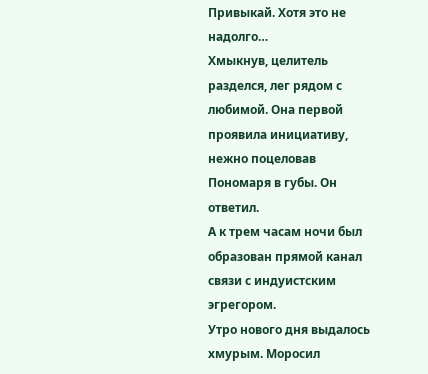Привыкай. Хотя это не надолго…
Хмыкнув, целитель разделся, лег рядом с любимой. Она первой проявила инициативу, нежно поцеловав Пономаря в губы. Он ответил.
А к трем часам ночи был образован прямой канал связи с индуистским эгрегором.
Утро нового дня выдалось хмурым. Моросил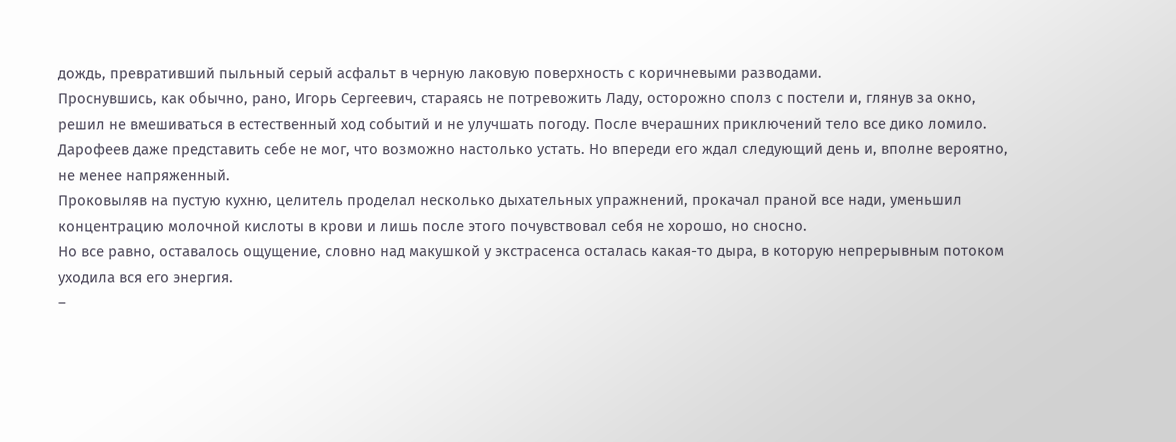дождь, превративший пыльный серый асфальт в черную лаковую поверхность с коричневыми разводами.
Проснувшись, как обычно, рано, Игорь Сергеевич, стараясь не потревожить Ладу, осторожно сполз с постели и, глянув за окно, решил не вмешиваться в естественный ход событий и не улучшать погоду. После вчерашних приключений тело все дико ломило. Дарофеев даже представить себе не мог, что возможно настолько устать. Но впереди его ждал следующий день и, вполне вероятно, не менее напряженный.
Проковыляв на пустую кухню, целитель проделал несколько дыхательных упражнений, прокачал праной все нади, уменьшил концентрацию молочной кислоты в крови и лишь после этого почувствовал себя не хорошо, но сносно.
Но все равно, оставалось ощущение, словно над макушкой у экстрасенса осталась какая-то дыра, в которую непрерывным потоком уходила вся его энергия.
–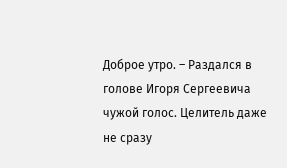Доброе утро. – Раздался в голове Игоря Сергеевича чужой голос. Целитель даже не сразу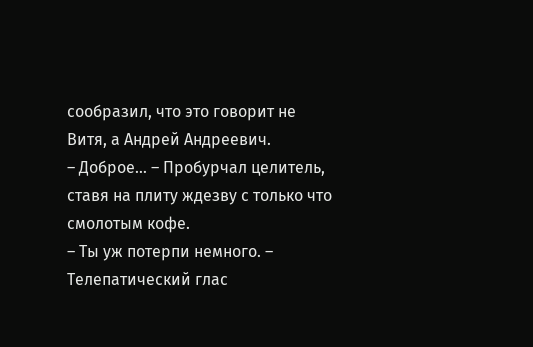сообразил, что это говорит не Витя, а Андрей Андреевич.
– Доброе… – Пробурчал целитель, ставя на плиту ждезву с только что смолотым кофе.
– Ты уж потерпи немного. – Телепатический глас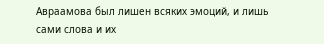Авраамова был лишен всяких эмоций, и лишь сами слова и их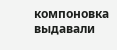компоновка выдавали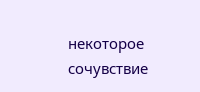некоторое сочувствие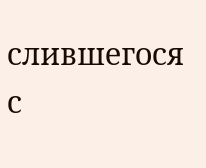слившегося с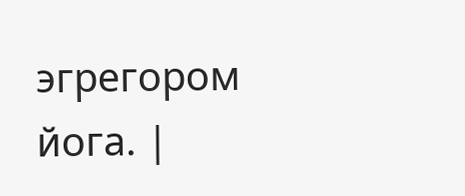эгрегором йога. |